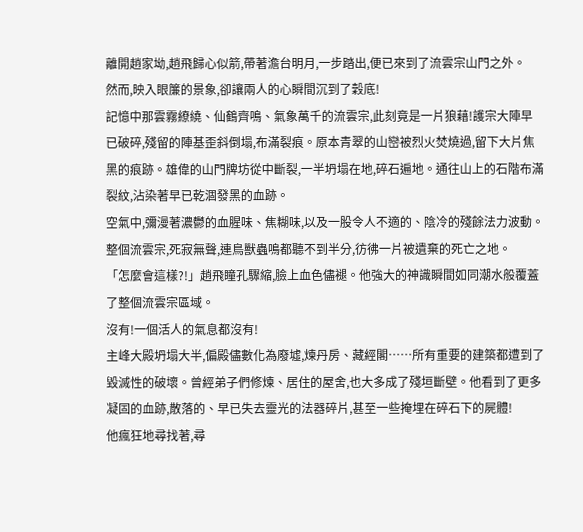離開趙家坳,趙飛歸心似箭,帶著澹台明月,一步踏出,便已來到了流雲宗山門之外。
然而,映入眼簾的景象,卻讓兩人的心瞬間沉到了穀底!
記憶中那雲霧繚繞、仙鶴齊鳴、氣象萬千的流雲宗,此刻竟是一片狼藉!護宗大陣早已破碎,殘留的陣基歪斜倒塌,布滿裂痕。原本青翠的山巒被烈火焚燒過,留下大片焦黑的痕跡。雄偉的山門牌坊從中斷裂,一半坍塌在地,碎石遍地。通往山上的石階布滿裂紋,沾染著早已乾涸發黑的血跡。
空氣中,彌漫著濃鬱的血腥味、焦糊味,以及一股令人不適的、陰冷的殘餘法力波動。整個流雲宗,死寂無聲,連鳥獸蟲鳴都聽不到半分,彷彿一片被遺棄的死亡之地。
「怎麼會這樣?!」趙飛瞳孔驟縮,臉上血色儘褪。他強大的神識瞬間如同潮水般覆蓋了整個流雲宗區域。
沒有!一個活人的氣息都沒有!
主峰大殿坍塌大半,偏殿儘數化為廢墟,煉丹房、藏經閣……所有重要的建築都遭到了毀滅性的破壞。曾經弟子們修煉、居住的屋舍,也大多成了殘垣斷壁。他看到了更多凝固的血跡,散落的、早已失去靈光的法器碎片,甚至一些掩埋在碎石下的屍體!
他瘋狂地尋找著,尋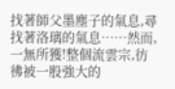找著師父墨塵子的氣息,尋找著洛璃的氣息……然而,一無所獲!整個流雲宗,彷彿被一股強大的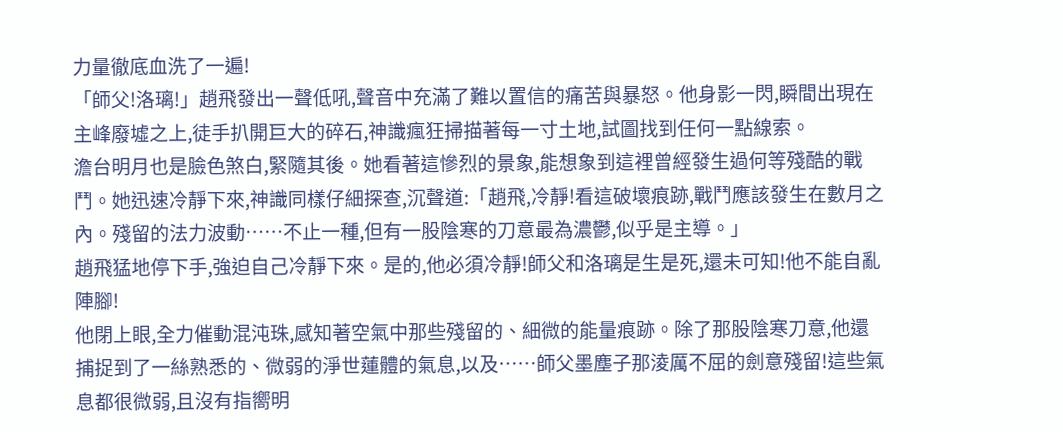力量徹底血洗了一遍!
「師父!洛璃!」趙飛發出一聲低吼,聲音中充滿了難以置信的痛苦與暴怒。他身影一閃,瞬間出現在主峰廢墟之上,徒手扒開巨大的碎石,神識瘋狂掃描著每一寸土地,試圖找到任何一點線索。
澹台明月也是臉色煞白,緊隨其後。她看著這慘烈的景象,能想象到這裡曾經發生過何等殘酷的戰鬥。她迅速冷靜下來,神識同樣仔細探查,沉聲道:「趙飛,冷靜!看這破壞痕跡,戰鬥應該發生在數月之內。殘留的法力波動……不止一種,但有一股陰寒的刀意最為濃鬱,似乎是主導。」
趙飛猛地停下手,強迫自己冷靜下來。是的,他必須冷靜!師父和洛璃是生是死,還未可知!他不能自亂陣腳!
他閉上眼,全力催動混沌珠,感知著空氣中那些殘留的、細微的能量痕跡。除了那股陰寒刀意,他還捕捉到了一絲熟悉的、微弱的淨世蓮體的氣息,以及……師父墨塵子那淩厲不屈的劍意殘留!這些氣息都很微弱,且沒有指嚮明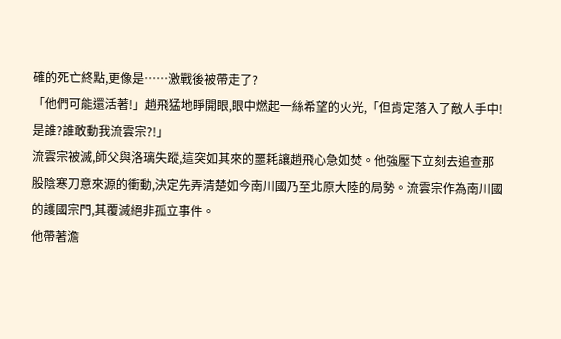確的死亡終點,更像是……激戰後被帶走了?
「他們可能還活著!」趙飛猛地睜開眼,眼中燃起一絲希望的火光,「但肯定落入了敵人手中!是誰?誰敢動我流雲宗?!」
流雲宗被滅,師父與洛璃失蹤,這突如其來的噩耗讓趙飛心急如焚。他強壓下立刻去追查那股陰寒刀意來源的衝動,決定先弄清楚如今南川國乃至北原大陸的局勢。流雲宗作為南川國的護國宗門,其覆滅絕非孤立事件。
他帶著澹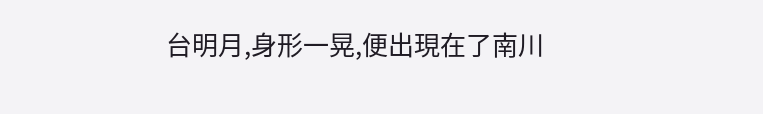台明月,身形一晃,便出現在了南川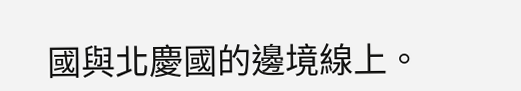國與北慶國的邊境線上。